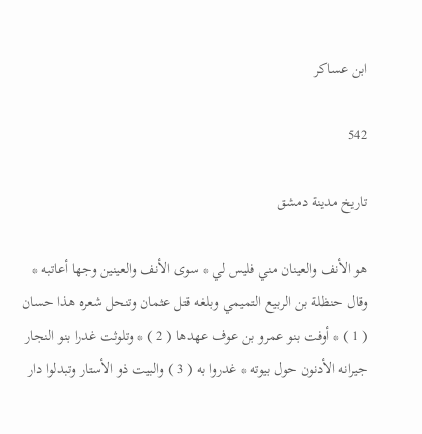ابن عساكر

542

تاريخ مدينة دمشق

هو الأنف والعينان مني فليس لي * سوى الأنف والعينين وجها أعاتبه * وقال حنظلة بن الربيع التميمي وبلغه قتل عثمان وتنحل شعره هذا حسان ( 1 ) * أوفت بنو عمرو بن عوف عهدها ( 2 ) * وتلوثت غدرا بنو النجار جيرانه الأدنون حول بيوته * غدروا به ( 3 ) والبيت ذو الأستار وتبدلوا دار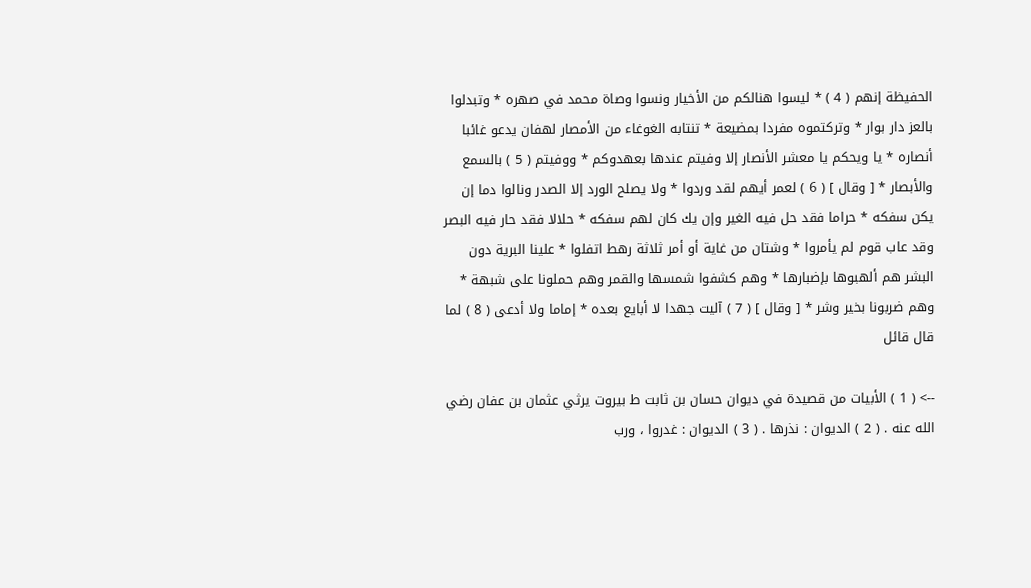الحفيظة إنهم ( 4 ) * ليسوا هنالكم من الأخيار ونسوا وصاة محمد في صهره * وتبدلوا بالعز دار بوار * وتركتموه مفردا بمضيعة * تنتابه الغوغاء من الأمصار لهفان يدعو غائبا أنصاره * يا ويحكم يا معشر الأنصار إلا وفيتم عندها بعهدوكم * ووفيتم ( 5 ) بالسمع والأبصار * [ وقال ] ( 6 ) لعمر أيهم لقد وردوا * ولا يصلح الورد إلا الصدر ونالوا دما إن يكن سفكه * حراما فقد حل فيه الغير وإن يك كان لهم سفكه * حلالا فقد حار فيه البصر وقد عاب قوم لم يأمروا * وشتان من غاية أو أمر ثلاثة رهط اتفلوا * علينا البرية دون البشر هم ألهبوها بإضبارها * وهم كشفوا شمسها والقمر وهم حملونا على شبهة * وهم ضربونا بخير وشر * [ وقال ] ( 7 ) آليت جهدا لا أبايع بعده * إماما ولا أدعى ( 8 ) لما قال قائل

--> ( 1 ) الأبيات من قصيدة في ديوان حسان بن ثابت ط بيروت يرثي عثمان بن عفان رضي الله عنه . ( 2 ) الديوان : نذرها . ( 3 ) الديوان : غدروا ، ورب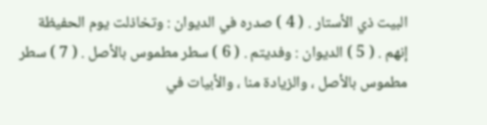البيت ذي الأستار . ( 4 ) صدره في الديوان : وتخاذلت يوم الحفيظة إنهم . ( 5 ) الديوان : وفديتم . ( 6 ) سطر مطموس بالأصل . ( 7 ) سطر مطموس بالأصل ، والزيادة منا ، والأبيات في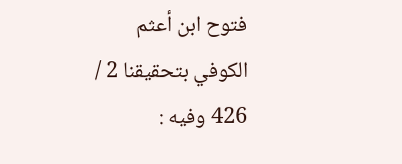فتوح ابن أعثم الكوفي بتحقيقنا 2 / 426 وفيه :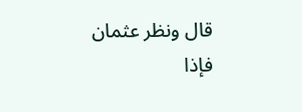قال ونظر عثمان فإذا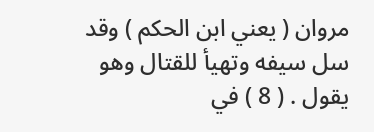مروان ( يعني ابن الحكم ) وقد سل سيفه وتهيأ للقتال وهو يقول . ( 8 ) في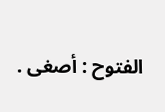الفتوح : أصغى .